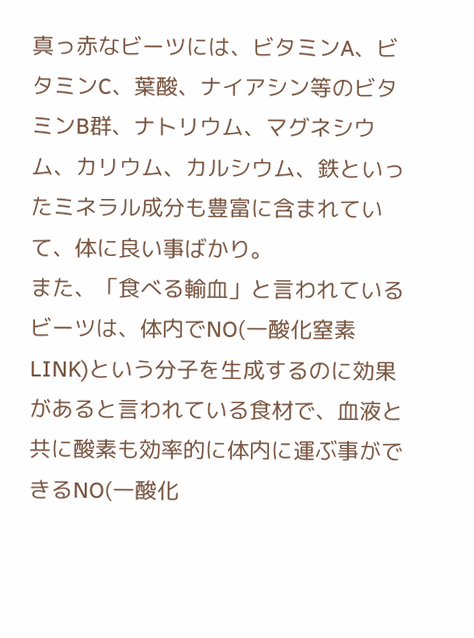真っ赤なビーツには、ビタミンA、ビタミンC、葉酸、ナイアシン等のビタミンB群、ナトリウム、マグネシウム、カリウム、カルシウム、鉄といったミネラル成分も豊富に含まれていて、体に良い事ばかり。
また、「食べる輸血」と言われているビーツは、体内でNO(一酸化窒素LINK)という分子を生成するのに効果があると言われている食材で、血液と共に酸素も効率的に体内に運ぶ事ができるNO(一酸化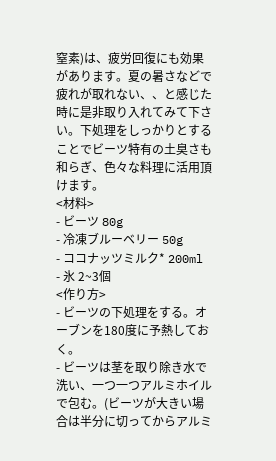窒素)は、疲労回復にも効果があります。夏の暑さなどで疲れが取れない、、と感じた時に是非取り入れてみて下さい。下処理をしっかりとすることでビーツ特有の土臭さも和らぎ、色々な料理に活用頂けます。
<材料>
- ビーツ 80g
- 冷凍ブルーベリー 50g
- ココナッツミルク* 200ml
- 氷 2~3個
<作り方>
- ビーツの下処理をする。オーブンを180度に予熱しておく。
- ビーツは茎を取り除き水で洗い、一つ一つアルミホイルで包む。(ビーツが大きい場合は半分に切ってからアルミ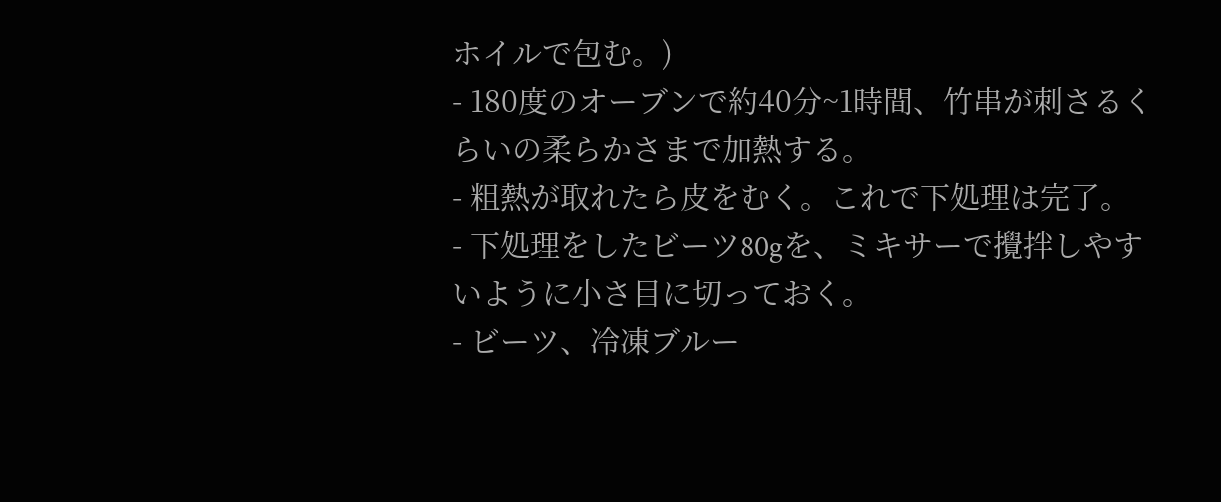ホイルで包む。)
- 180度のオーブンで約40分~1時間、竹串が刺さるくらいの柔らかさまで加熱する。
- 粗熱が取れたら皮をむく。これで下処理は完了。
- 下処理をしたビーツ80gを、ミキサーで攪拌しやすいように小さ目に切っておく。
- ビーツ、冷凍ブルー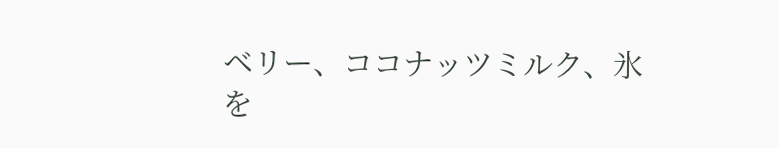ベリー、ココナッツミルク、氷を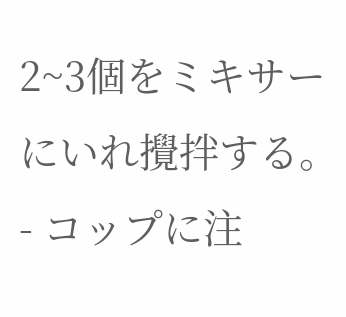2~3個をミキサーにいれ攪拌する。
- コップに注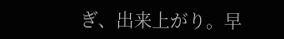ぎ、出来上がり。早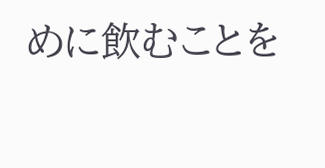めに飲むことを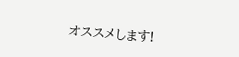オススメします!